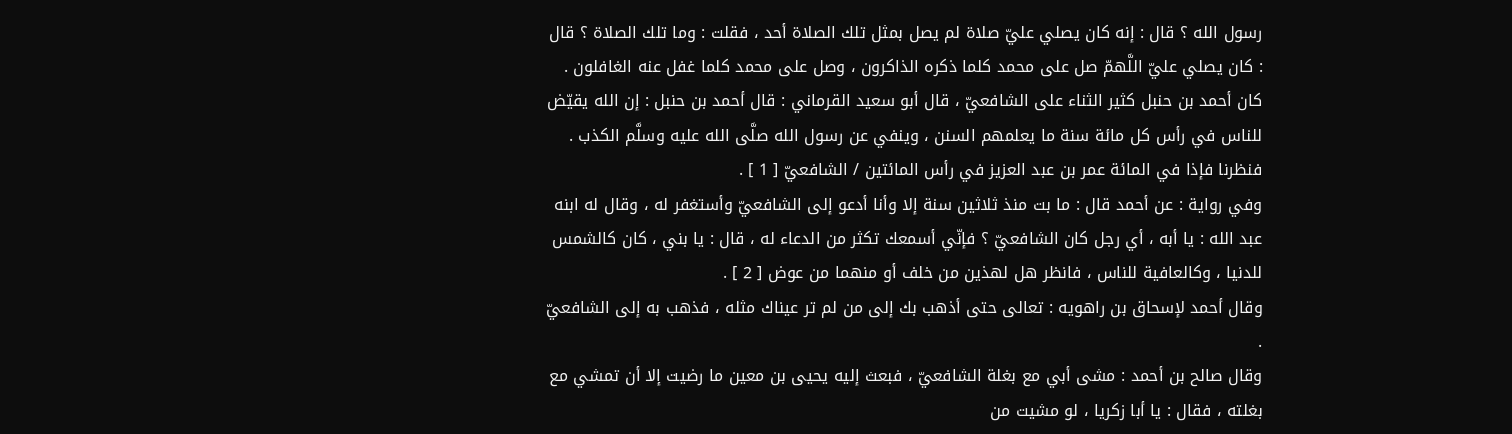رسول الله ؟ قال : إنه كان يصلي عليّ صلاة لم يصل بمثل تلك الصلاة أحد ، فقلت : وما تلك الصلاة ؟ قال : كان يصلي عليّ اللَّهمّ صل على محمد كلما ذكره الذاكرون ، وصل على محمد كلما غفل عنه الغافلون .
كان أحمد بن حنبل كثير الثناء على الشافعيّ ، قال أبو سعيد القرماني : قال أحمد بن حنبل : إن الله يقيّض للناس في رأس كل مائة سنة ما يعلمهم السنن ، وينفي عن رسول الله صلَّى الله عليه وسلَّم الكذب . فنظرنا فإذا في المائة عمر بن عبد العزيز في رأس المائتين / الشافعيّ [ 1 ] .
وفي رواية : عن أحمد قال : ما بت منذ ثلاثين سنة إلا وأنا أدعو إلى الشافعيّ وأستغفر له ، وقال له ابنه عبد الله : يا أبه ، أي رجل كان الشافعيّ ؟ فإنّي أسمعك تكثر من الدعاء له ، قال : يا بني ، كان كالشمس للدنيا ، وكالعافية للناس ، فانظر هل لهذين من خلف أو منهما من عوض [ 2 ] .
وقال أحمد لإسحاق بن راهويه : تعالى حتى أذهب بك إلى من لم تر عيناك مثله ، فذهب به إلى الشافعيّ .
وقال صالح بن أحمد : مشى أبي مع بغلة الشافعيّ ، فبعث إليه يحيى بن معين ما رضيت إلا أن تمشي مع بغلته ، فقال : يا أبا زكريا ، لو مشيت من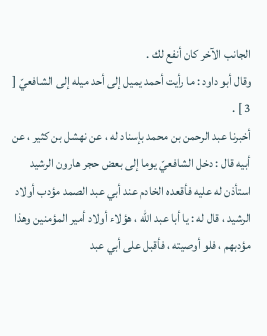الجانب الآخر كان أنفع لك .
وقال أبو داود : ما رأيت أحمد يميل إلى أحد ميله إلى الشافعيّ [ 3 ] .
أخبرنا عبد الرحمن بن محمد بإسناد له ، عن نهشل بن كثير ، عن أبيه قال : دخل الشافعيّ يوما إلى بعض حجر هارون الرشيد استأذن له عليه فأقعده الخادم عند أبي عبد الصمد مؤدب أولاد الرشيد ، قال له : يا أبا عبد الله ، هؤلاء أولاد أمير المؤمنين وهذا مؤدبهم ، فلو أوصيته ، فأقبل على أبي عبد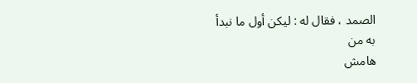الصمد ، فقال له : ليكن أول ما نبدأ به من
هامش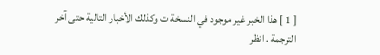[ 1 ] هذا الخبر غير موجود في النسخة ت وكذلك الأخبار التالية حتى آخر الترجمة . انظر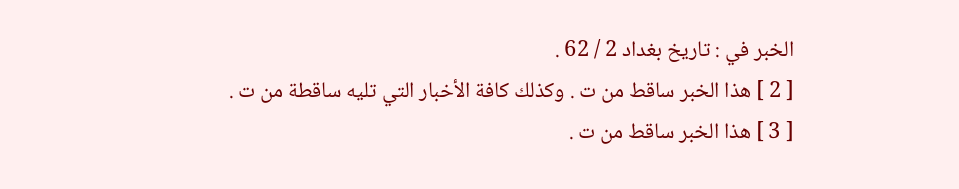الخبر في : تاريخ بغداد 2 / 62 .
[ 2 ] هذا الخبر ساقط من ت . وكذلك كافة الأخبار التي تليه ساقطة من ت .
[ 3 ] هذا الخبر ساقط من ت .